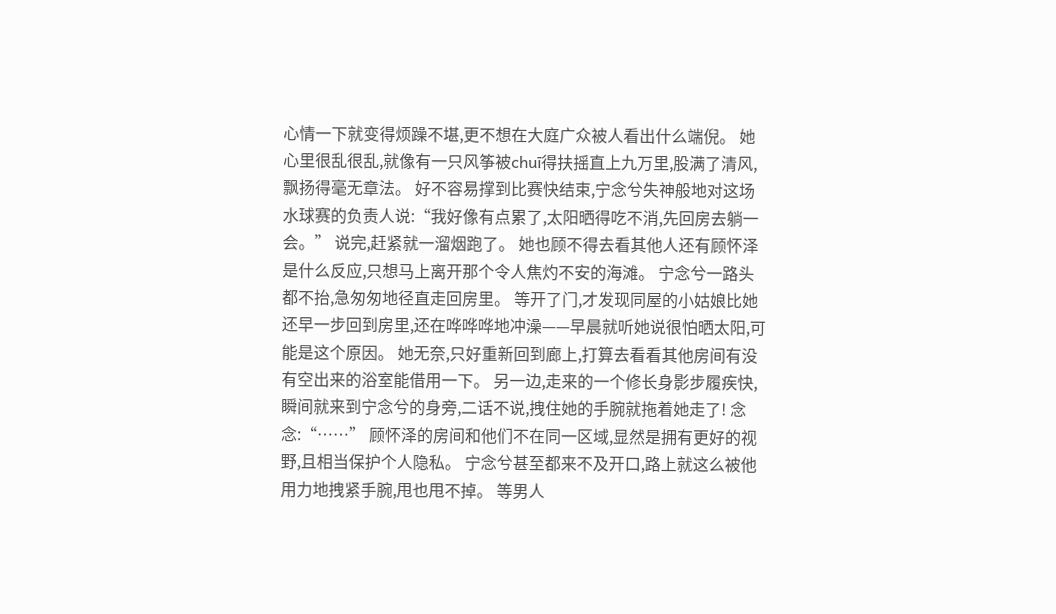心情一下就变得烦躁不堪,更不想在大庭广众被人看出什么端倪。 她心里很乱很乱,就像有一只风筝被chuī得扶摇直上九万里,股满了清风,飘扬得毫无章法。 好不容易撑到比赛快结束,宁念兮失神般地对这场水球赛的负责人说:“我好像有点累了,太阳晒得吃不消,先回房去躺一会。” 说完,赶紧就一溜烟跑了。 她也顾不得去看其他人还有顾怀泽是什么反应,只想马上离开那个令人焦灼不安的海滩。 宁念兮一路头都不抬,急匆匆地径直走回房里。 等开了门,才发现同屋的小姑娘比她还早一步回到房里,还在哗哗哗地冲澡——早晨就听她说很怕晒太阳,可能是这个原因。 她无奈,只好重新回到廊上,打算去看看其他房间有没有空出来的浴室能借用一下。 另一边,走来的一个修长身影步履疾快,瞬间就来到宁念兮的身旁,二话不说,拽住她的手腕就拖着她走了! 念念:“……” 顾怀泽的房间和他们不在同一区域,显然是拥有更好的视野,且相当保护个人隐私。 宁念兮甚至都来不及开口,路上就这么被他用力地拽紧手腕,甩也甩不掉。 等男人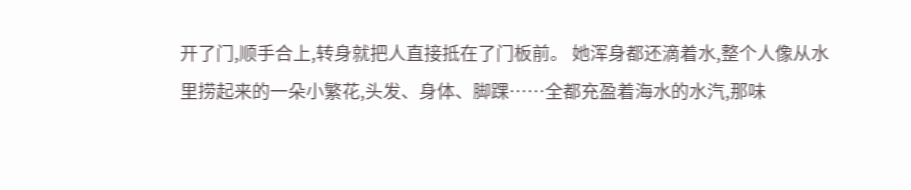开了门,顺手合上,转身就把人直接抵在了门板前。 她浑身都还滴着水,整个人像从水里捞起来的一朵小繁花,头发、身体、脚踝……全都充盈着海水的水汽,那味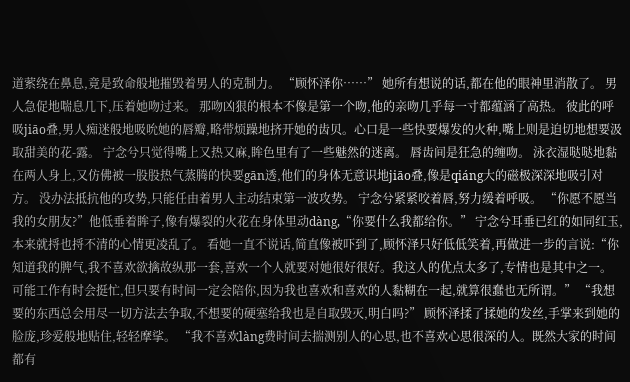道萦绕在鼻息,竟是致命般地摧毁着男人的克制力。 “顾怀泽你……” 她所有想说的话,都在他的眼神里消散了。 男人急促地喘息几下,压着她吻过来。 那吻凶狠的根本不像是第一个吻,他的亲吻几乎每一寸都蕴涵了高热。 彼此的呼吸jiāo叠,男人痴迷般地吸吮她的唇瓣,略带烦躁地挤开她的齿贝。心口是一些快要爆发的火种,嘴上则是迫切地想要汲取甜美的花-露。 宁念兮只觉得嘴上又热又麻,眸色里有了一些魅然的迷离。 唇齿间是狂急的缠吻。 泳衣湿哒哒地黏在两人身上,又仿佛被一股股热气蒸腾的快要gān透,他们的身体无意识地jiāo叠,像是qiáng大的磁极深深地吸引对方。 没办法抵抗他的攻势,只能任由着男人主动结束第一波攻势。 宁念兮紧紧咬着唇,努力缓着呼吸。 “你愿不愿当我的女朋友?”他低垂着眸子,像有爆裂的火花在身体里动dàng,“你要什么我都给你。” 宁念兮耳垂已红的如同红玉,本来就捋也捋不清的心情更凌乱了。 看她一直不说话,简直像被吓到了,顾怀泽只好低低笑着,再做进一步的言说:“你知道我的脾气,我不喜欢欲擒故纵那一套,喜欢一个人就要对她很好很好。我这人的优点太多了,专情也是其中之一。可能工作有时会挺忙,但只要有时间一定会陪你,因为我也喜欢和喜欢的人黏糊在一起,就算很蠢也无所谓。” “我想要的东西总会用尽一切方法去争取,不想要的硬塞给我也是自取毁灭,明白吗?” 顾怀泽揉了揉她的发丝,手掌来到她的脸庞,珍爱般地贴住,轻轻摩挲。 “我不喜欢làng费时间去揣测别人的心思,也不喜欢心思很深的人。既然大家的时间都有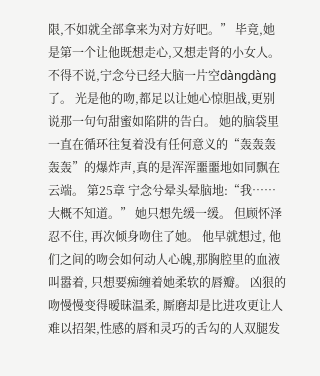限,不如就全部拿来为对方好吧。” 毕竟,她是第一个让他既想走心,又想走肾的小女人。 不得不说,宁念兮已经大脑一片空dàngdàng了。 光是他的吻,都足以让她心惊胆战,更别说那一句句甜蜜如陷阱的告白。 她的脑袋里一直在循环往复着没有任何意义的“轰轰轰轰轰”的爆炸声,真的是浑浑噩噩地如同飘在云端。 第25章 宁念兮晕头晕脑地:“我……大概不知道。” 她只想先缓一缓。 但顾怀泽忍不住, 再次倾身吻住了她。 他早就想过, 他们之间的吻会如何动人心魄,那胸腔里的血液叫嚣着, 只想要痴缠着她柔软的唇瓣。 凶狠的吻慢慢变得暧昧温柔, 厮磨却是比进攻更让人难以招架,性感的唇和灵巧的舌勾的人双腿发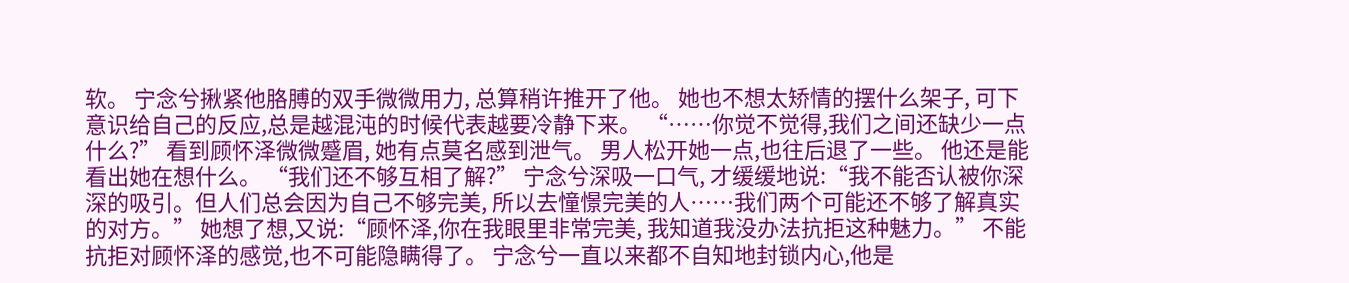软。 宁念兮揪紧他胳膊的双手微微用力, 总算稍许推开了他。 她也不想太矫情的摆什么架子, 可下意识给自己的反应,总是越混沌的时候代表越要冷静下来。 “……你觉不觉得,我们之间还缺少一点什么?” 看到顾怀泽微微蹙眉, 她有点莫名感到泄气。 男人松开她一点,也往后退了一些。 他还是能看出她在想什么。 “我们还不够互相了解?” 宁念兮深吸一口气, 才缓缓地说:“我不能否认被你深深的吸引。但人们总会因为自己不够完美, 所以去憧憬完美的人……我们两个可能还不够了解真实的对方。” 她想了想,又说:“顾怀泽,你在我眼里非常完美, 我知道我没办法抗拒这种魅力。” 不能抗拒对顾怀泽的感觉,也不可能隐瞒得了。 宁念兮一直以来都不自知地封锁内心,他是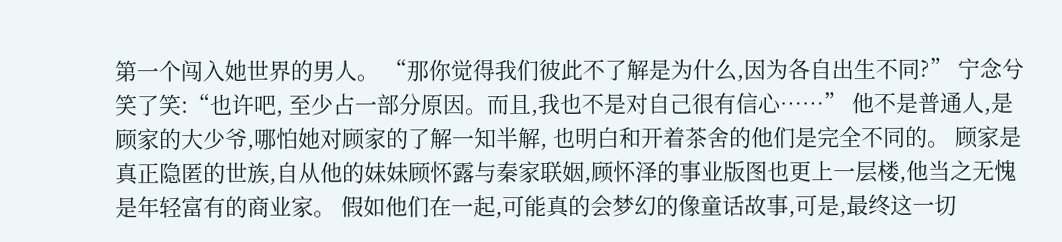第一个闯入她世界的男人。 “那你觉得我们彼此不了解是为什么,因为各自出生不同?” 宁念兮笑了笑:“也许吧, 至少占一部分原因。而且,我也不是对自己很有信心……” 他不是普通人,是顾家的大少爷,哪怕她对顾家的了解一知半解, 也明白和开着茶舍的他们是完全不同的。 顾家是真正隐匿的世族,自从他的妹妹顾怀露与秦家联姻,顾怀泽的事业版图也更上一层楼,他当之无愧是年轻富有的商业家。 假如他们在一起,可能真的会梦幻的像童话故事,可是,最终这一切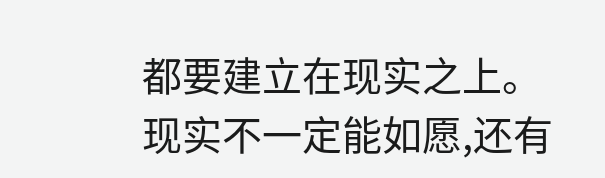都要建立在现实之上。 现实不一定能如愿,还有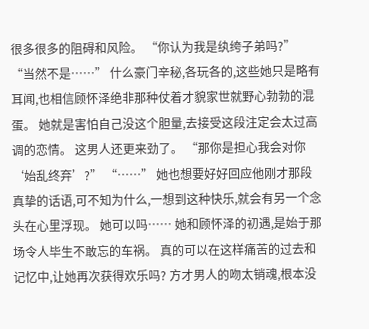很多很多的阻碍和风险。 “你认为我是纨绔子弟吗?” “当然不是……” 什么豪门辛秘,各玩各的,这些她只是略有耳闻,也相信顾怀泽绝非那种仗着才貌家世就野心勃勃的混蛋。 她就是害怕自己没这个胆量,去接受这段注定会太过高调的恋情。 这男人还更来劲了。 “那你是担心我会对你‘始乱终弃’?” “……” 她也想要好好回应他刚才那段真挚的话语,可不知为什么,一想到这种快乐,就会有另一个念头在心里浮现。 她可以吗…… 她和顾怀泽的初遇,是始于那场令人毕生不敢忘的车祸。 真的可以在这样痛苦的过去和记忆中,让她再次获得欢乐吗? 方才男人的吻太销魂,根本没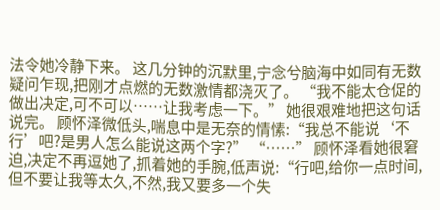法令她冷静下来。 这几分钟的沉默里,宁念兮脑海中如同有无数疑问乍现,把刚才点燃的无数激情都浇灭了。 “我不能太仓促的做出决定,可不可以……让我考虑一下。” 她很艰难地把这句话说完。 顾怀泽微低头,喘息中是无奈的情愫:“我总不能说‘不行’吧?是男人怎么能说这两个字?” “……” 顾怀泽看她很窘迫,决定不再逗她了,抓着她的手腕,低声说:“行吧,给你一点时间,但不要让我等太久,不然,我又要多一个失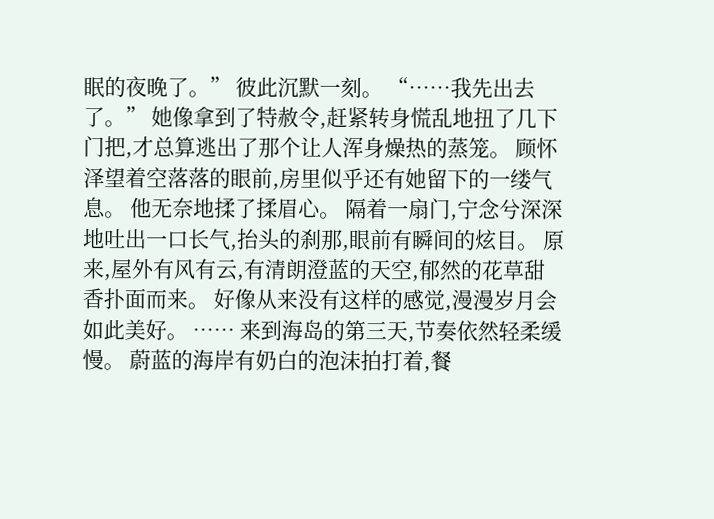眠的夜晚了。” 彼此沉默一刻。 “……我先出去了。” 她像拿到了特赦令,赶紧转身慌乱地扭了几下门把,才总算逃出了那个让人浑身燥热的蒸笼。 顾怀泽望着空落落的眼前,房里似乎还有她留下的一缕气息。 他无奈地揉了揉眉心。 隔着一扇门,宁念兮深深地吐出一口长气,抬头的刹那,眼前有瞬间的炫目。 原来,屋外有风有云,有清朗澄蓝的天空,郁然的花草甜香扑面而来。 好像从来没有这样的感觉,漫漫岁月会如此美好。 …… 来到海岛的第三天,节奏依然轻柔缓慢。 蔚蓝的海岸有奶白的泡沫拍打着,餐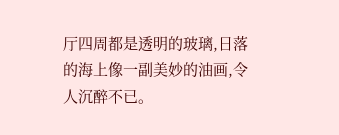厅四周都是透明的玻璃,日落的海上像一副美妙的油画,令人沉醉不已。